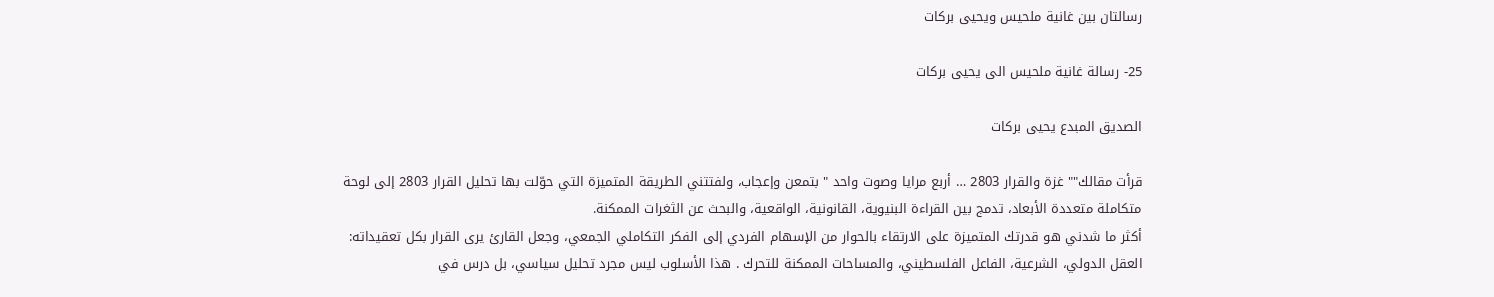رسالتان بين غانية ملحيس ويحيى بركات

25- رسالة غانية ملحيس الى يحيى بركات

الصديق المبدع يحيى بركات

قرأت مقالك"" غزة والقرار 2803 … أربع مرايا وصوت واحد " بتمعن وإعجاب، ولفتتني الطريقة المتميزة التي حوّلت بها تحليل القرار 2803 إلى لوحة متكاملة متعددة الأبعاد، تدمج بين القراءة البنيوية، القانونية، الواقعية، والبحث عن الثغرات الممكنة.
أكثر ما شدني هو قدرتك المتميزة على الارتقاء بالحوار من الإسهام الفردي إلى الفكر التكاملي الجمعي، وجعل القارئ يرى القرار بكل تعقيداته: العقل الدولي، الشرعية، الفاعل الفلسطيني، والمساحات الممكنة للتحرك . هذا الأسلوب ليس مجرد تحليل سياسي، بل درس في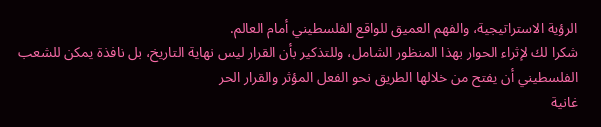الرؤية الاستراتيجية، والفهم العميق للواقع الفلسطيني أمام العالم.
شكرا لك لإثراء الحوار بهذا المنظور الشامل، وللتذكير بأن القرار ليس نهاية التاريخ، بل نافذة يمكن للشعب الفلسطيني أن يفتح من خلالها الطريق نحو الفعل المؤثر والقرار الحر
غانية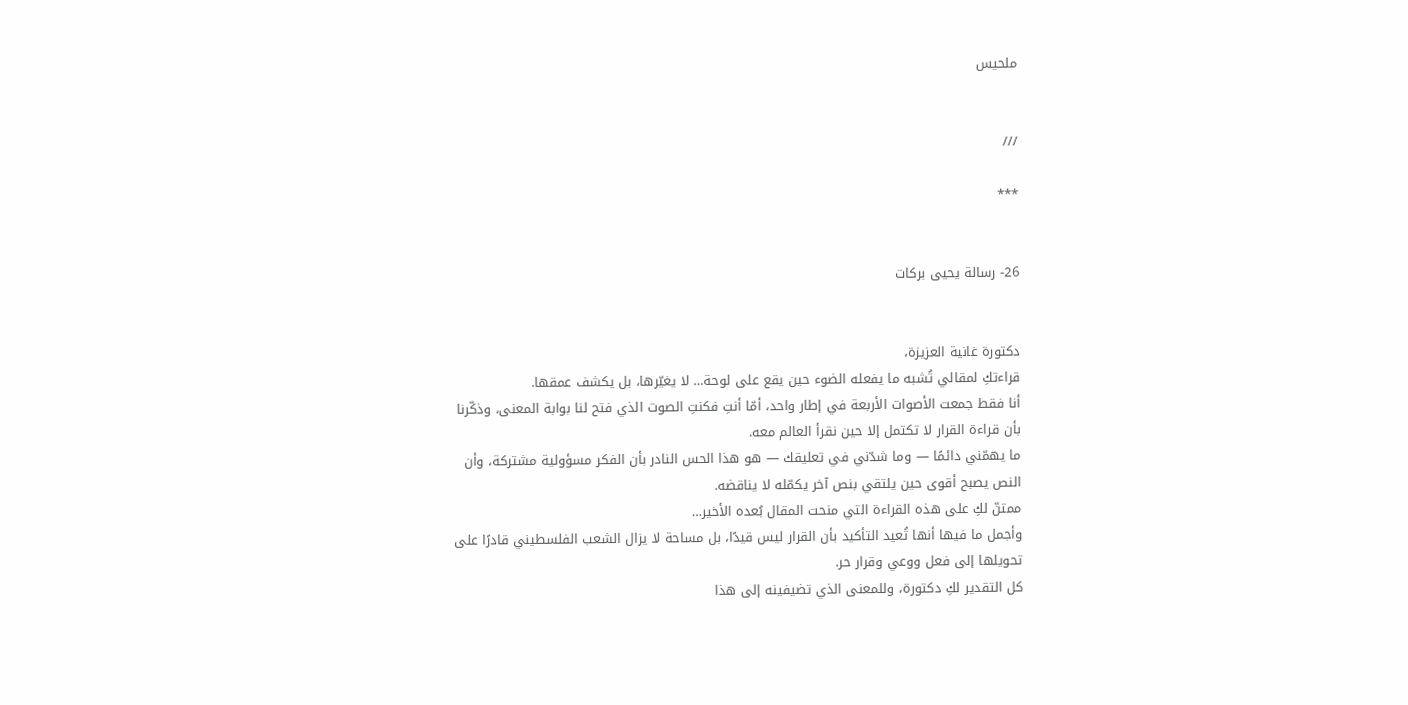ملحيس


///

***


26- رسالة يحيى بركات


دكتورة غانية العزيزة،
قراءتكِ لمقالي تُشبه ما يفعله الضوء حين يقع على لوحة… لا يغيّرها، بل يكشف عمقها.
أنا فقط جمعت الأصوات الأربعة في إطار واحد، أمّا أنتِ فكنتِ الصوت الذي فتح لنا بوابة المعنى، وذكّرنا بأن قراءة القرار لا تكتمل إلا حين نقرأ العالم معه.
ما يهمّني دائمًا — وما شدّني في تعليقك — هو هذا الحس النادر بأن الفكر مسؤولية مشتركة، وأن النص يصبح أقوى حين يلتقي بنص آخر يكمّله لا يناقضه.
ممتنّ لكِ على هذه القراءة التي منحت المقال بُعده الأخير…
وأجمل ما فيها أنها تُعيد التأكيد بأن القرار ليس قيدًا، بل مساحة لا يزال الشعب الفلسطيني قادرًا على تحويلها إلى فعل ووعي وقرار حر.
كل التقدير لكِ دكتورة، وللمعنى الذي تضيفينه إلى هذا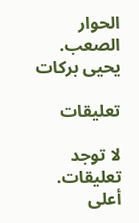الحوار الصعب.
يحيى بركات

تعليقات

لا توجد تعليقات.
أعلى